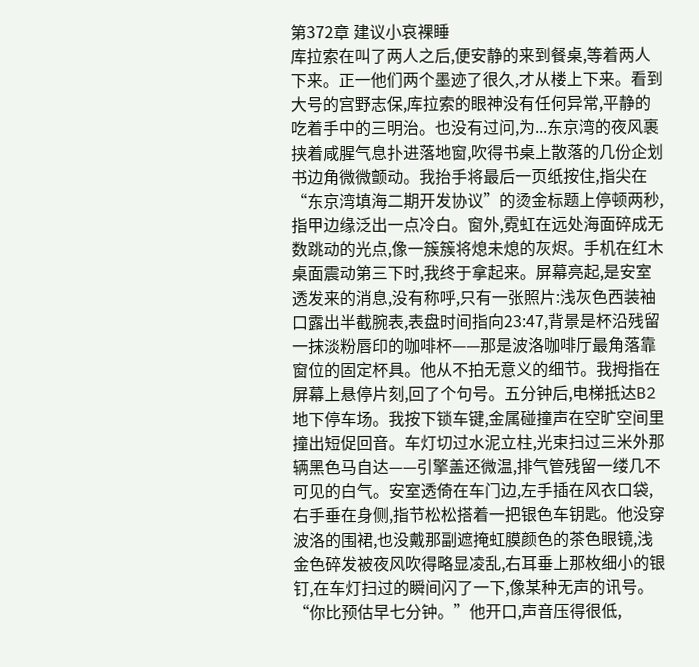第372章 建议小哀裸睡
库拉索在叫了两人之后,便安静的来到餐桌,等着两人下来。正一他们两个墨迹了很久,才从楼上下来。看到大号的宫野志保,库拉索的眼神没有任何异常,平静的吃着手中的三明治。也没有过问,为...东京湾的夜风裹挟着咸腥气息扑进落地窗,吹得书桌上散落的几份企划书边角微微颤动。我抬手将最后一页纸按住,指尖在“东京湾填海二期开发协议”的烫金标题上停顿两秒,指甲边缘泛出一点冷白。窗外,霓虹在远处海面碎成无数跳动的光点,像一簇簇将熄未熄的灰烬。手机在红木桌面震动第三下时,我终于拿起来。屏幕亮起,是安室透发来的消息,没有称呼,只有一张照片:浅灰色西装袖口露出半截腕表,表盘时间指向23:47,背景是杯沿残留一抹淡粉唇印的咖啡杯——那是波洛咖啡厅最角落靠窗位的固定杯具。他从不拍无意义的细节。我拇指在屏幕上悬停片刻,回了个句号。五分钟后,电梯抵达B2地下停车场。我按下锁车键,金属碰撞声在空旷空间里撞出短促回音。车灯切过水泥立柱,光束扫过三米外那辆黑色马自达——引擎盖还微温,排气管残留一缕几不可见的白气。安室透倚在车门边,左手插在风衣口袋,右手垂在身侧,指节松松搭着一把银色车钥匙。他没穿波洛的围裙,也没戴那副遮掩虹膜颜色的茶色眼镜,浅金色碎发被夜风吹得略显凌乱,右耳垂上那枚细小的银钉,在车灯扫过的瞬间闪了一下,像某种无声的讯号。“你比预估早七分钟。”他开口,声音压得很低,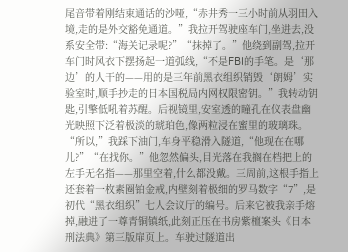尾音带着刚结束通话的沙哑,“赤井秀一三小时前从羽田入境,走的是外交豁免通道。”我拉开驾驶座车门,坐进去,没系安全带:“海关记录呢?”“抹掉了。”他绕到副驾,拉开车门时风衣下摆扬起一道弧线,“不是FBI的手笔。是‘那边’的人干的——用的是三年前黑衣组织销毁‘朗姆’实验室时,顺手抄走的日本国税局内网权限密钥。”我转动钥匙,引擎低吼着苏醒。后视镜里,安室透的瞳孔在仪表盘幽光映照下泛着极淡的琥珀色,像两粒浸在蜜里的玻璃珠。“所以,”我踩下油门,车身平稳滑入隧道,“他现在在哪儿?”“在找你。”他忽然偏头,目光落在我搁在档把上的左手无名指——那里空着,什么都没戴。三周前,这根手指上还套着一枚素圈铂金戒,内壁刻着极细的罗马数字“7”,是初代“黑衣组织”七人会议厅的编号。后来它被我亲手熔掉,融进了一尊青铜镇纸,此刻正压在书房紫檀案头《日本刑法典》第三版扉页上。车驶过隧道出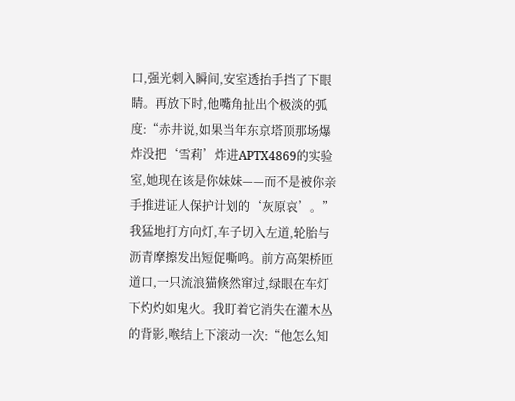口,强光刺入瞬间,安室透抬手挡了下眼睛。再放下时,他嘴角扯出个极淡的弧度:“赤井说,如果当年东京塔顶那场爆炸没把‘雪莉’炸进APTX4869的实验室,她现在该是你妹妹——而不是被你亲手推进证人保护计划的‘灰原哀’。”我猛地打方向灯,车子切入左道,轮胎与沥青摩擦发出短促嘶鸣。前方高架桥匝道口,一只流浪猫倏然窜过,绿眼在车灯下灼灼如鬼火。我盯着它消失在灌木丛的背影,喉结上下滚动一次:“他怎么知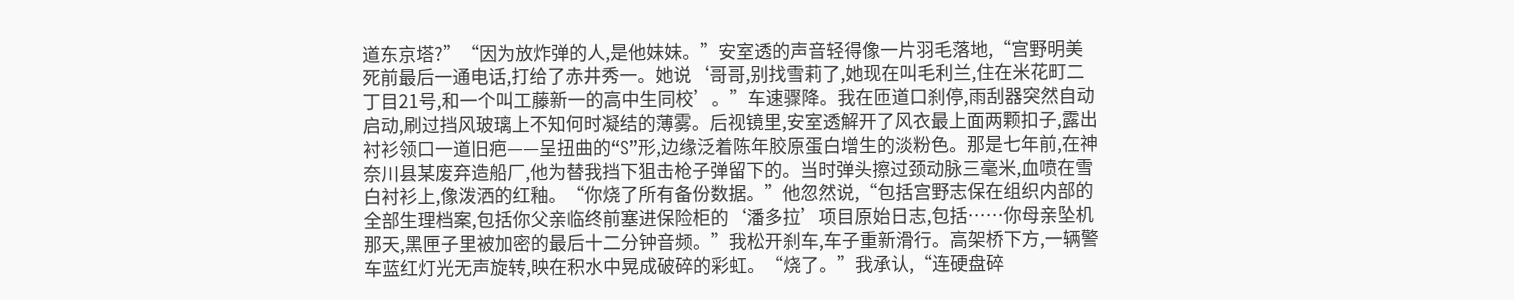道东京塔?”“因为放炸弹的人,是他妹妹。”安室透的声音轻得像一片羽毛落地,“宫野明美死前最后一通电话,打给了赤井秀一。她说‘哥哥,别找雪莉了,她现在叫毛利兰,住在米花町二丁目21号,和一个叫工藤新一的高中生同校’。”车速骤降。我在匝道口刹停,雨刮器突然自动启动,刷过挡风玻璃上不知何时凝结的薄雾。后视镜里,安室透解开了风衣最上面两颗扣子,露出衬衫领口一道旧疤——呈扭曲的“S”形,边缘泛着陈年胶原蛋白增生的淡粉色。那是七年前,在神奈川县某废弃造船厂,他为替我挡下狙击枪子弹留下的。当时弹头擦过颈动脉三毫米,血喷在雪白衬衫上,像泼洒的红釉。“你烧了所有备份数据。”他忽然说,“包括宫野志保在组织内部的全部生理档案,包括你父亲临终前塞进保险柜的‘潘多拉’项目原始日志,包括……你母亲坠机那天,黑匣子里被加密的最后十二分钟音频。”我松开刹车,车子重新滑行。高架桥下方,一辆警车蓝红灯光无声旋转,映在积水中晃成破碎的彩虹。“烧了。”我承认,“连硬盘碎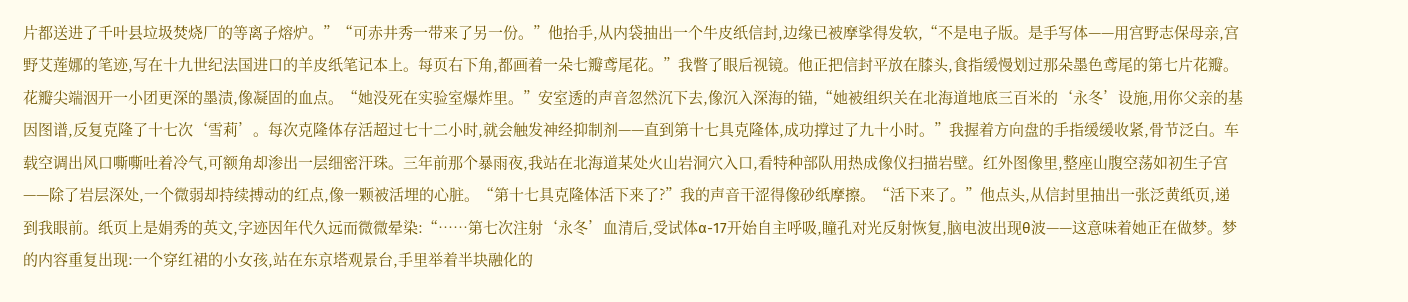片都送进了千叶县垃圾焚烧厂的等离子熔炉。”“可赤井秀一带来了另一份。”他抬手,从内袋抽出一个牛皮纸信封,边缘已被摩挲得发软,“不是电子版。是手写体——用宫野志保母亲,宫野艾莲娜的笔迹,写在十九世纪法国进口的羊皮纸笔记本上。每页右下角,都画着一朵七瓣鸢尾花。”我瞥了眼后视镜。他正把信封平放在膝头,食指缓慢划过那朵墨色鸢尾的第七片花瓣。花瓣尖端洇开一小团更深的墨渍,像凝固的血点。“她没死在实验室爆炸里。”安室透的声音忽然沉下去,像沉入深海的锚,“她被组织关在北海道地底三百米的‘永冬’设施,用你父亲的基因图谱,反复克隆了十七次‘雪莉’。每次克隆体存活超过七十二小时,就会触发神经抑制剂——直到第十七具克隆体,成功撑过了九十小时。”我握着方向盘的手指缓缓收紧,骨节泛白。车载空调出风口嘶嘶吐着冷气,可额角却渗出一层细密汗珠。三年前那个暴雨夜,我站在北海道某处火山岩洞穴入口,看特种部队用热成像仪扫描岩壁。红外图像里,整座山腹空荡如初生子宫——除了岩层深处,一个微弱却持续搏动的红点,像一颗被活埋的心脏。“第十七具克隆体活下来了?”我的声音干涩得像砂纸摩擦。“活下来了。”他点头,从信封里抽出一张泛黄纸页,递到我眼前。纸页上是娟秀的英文,字迹因年代久远而微微晕染:“……第七次注射‘永冬’血清后,受试体α-17开始自主呼吸,瞳孔对光反射恢复,脑电波出现θ波——这意味着她正在做梦。梦的内容重复出现:一个穿红裙的小女孩,站在东京塔观景台,手里举着半块融化的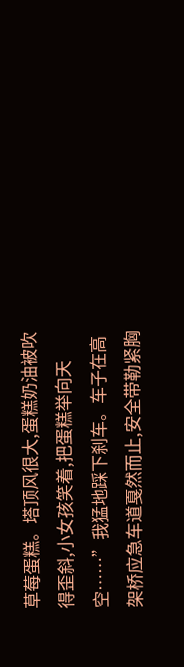草莓蛋糕。塔顶风很大,蛋糕奶油被吹得歪斜,小女孩笑着,把蛋糕举向天空……”我猛地踩下刹车。车子在高架桥应急车道戛然而止,安全带勒紧胸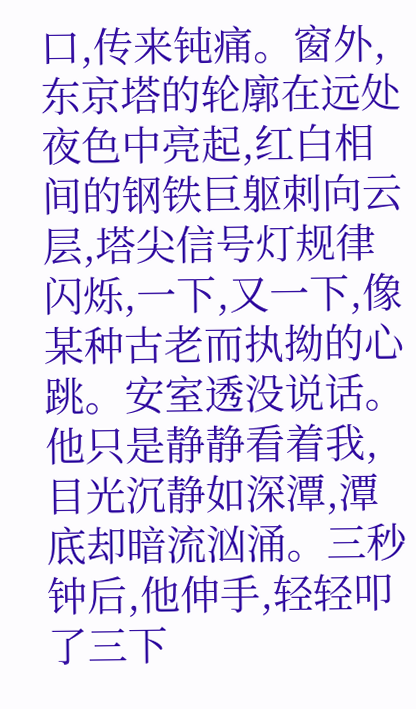口,传来钝痛。窗外,东京塔的轮廓在远处夜色中亮起,红白相间的钢铁巨躯刺向云层,塔尖信号灯规律闪烁,一下,又一下,像某种古老而执拗的心跳。安室透没说话。他只是静静看着我,目光沉静如深潭,潭底却暗流汹涌。三秒钟后,他伸手,轻轻叩了三下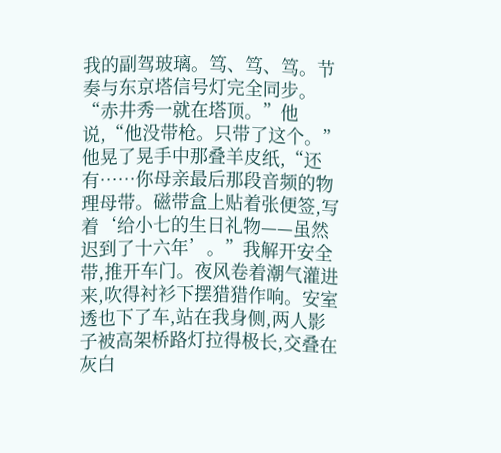我的副驾玻璃。笃、笃、笃。节奏与东京塔信号灯完全同步。“赤井秀一就在塔顶。”他说,“他没带枪。只带了这个。”他晃了晃手中那叠羊皮纸,“还有……你母亲最后那段音频的物理母带。磁带盒上贴着张便签,写着‘给小七的生日礼物——虽然迟到了十六年’。”我解开安全带,推开车门。夜风卷着潮气灌进来,吹得衬衫下摆猎猎作响。安室透也下了车,站在我身侧,两人影子被高架桥路灯拉得极长,交叠在灰白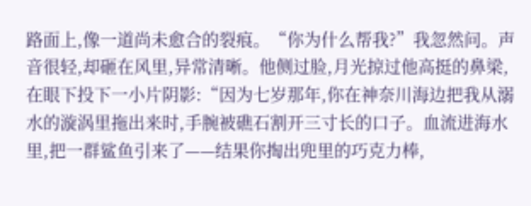路面上,像一道尚未愈合的裂痕。“你为什么帮我?”我忽然问。声音很轻,却砸在风里,异常清晰。他侧过脸,月光掠过他高挺的鼻梁,在眼下投下一小片阴影:“因为七岁那年,你在神奈川海边把我从溺水的漩涡里拖出来时,手腕被礁石割开三寸长的口子。血流进海水里,把一群鲨鱼引来了——结果你掏出兜里的巧克力棒,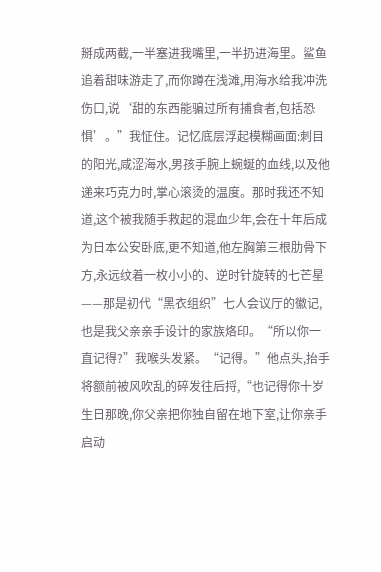掰成两截,一半塞进我嘴里,一半扔进海里。鲨鱼追着甜味游走了,而你蹲在浅滩,用海水给我冲洗伤口,说‘甜的东西能骗过所有捕食者,包括恐惧’。”我怔住。记忆底层浮起模糊画面:刺目的阳光,咸涩海水,男孩手腕上蜿蜒的血线,以及他递来巧克力时,掌心滚烫的温度。那时我还不知道,这个被我随手救起的混血少年,会在十年后成为日本公安卧底,更不知道,他左胸第三根肋骨下方,永远纹着一枚小小的、逆时针旋转的七芒星——那是初代“黑衣组织”七人会议厅的徽记,也是我父亲亲手设计的家族烙印。“所以你一直记得?”我喉头发紧。“记得。”他点头,抬手将额前被风吹乱的碎发往后捋,“也记得你十岁生日那晚,你父亲把你独自留在地下室,让你亲手启动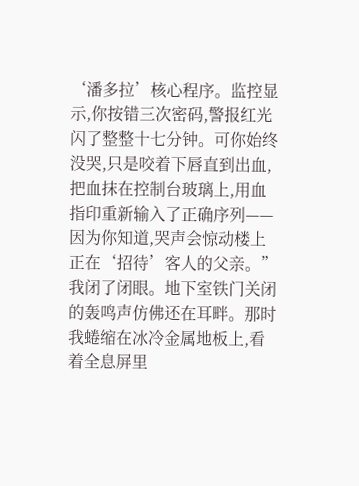‘潘多拉’核心程序。监控显示,你按错三次密码,警报红光闪了整整十七分钟。可你始终没哭,只是咬着下唇直到出血,把血抹在控制台玻璃上,用血指印重新输入了正确序列——因为你知道,哭声会惊动楼上正在‘招待’客人的父亲。”我闭了闭眼。地下室铁门关闭的轰鸣声仿佛还在耳畔。那时我蜷缩在冰冷金属地板上,看着全息屏里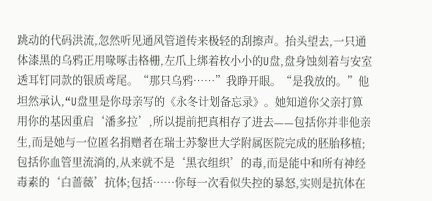跳动的代码洪流,忽然听见通风管道传来极轻的刮擦声。抬头望去,一只通体漆黑的乌鸦正用喙啄击格栅,左爪上绑着枚小小的U盘,盘身蚀刻着与安室透耳钉同款的银质鸢尾。“那只乌鸦……”我睁开眼。“是我放的。”他坦然承认,“U盘里是你母亲写的《永冬计划备忘录》。她知道你父亲打算用你的基因重启‘潘多拉’,所以提前把真相存了进去——包括你并非他亲生,而是她与一位匿名捐赠者在瑞士苏黎世大学附属医院完成的胚胎移植;包括你血管里流淌的,从来就不是‘黑衣组织’的毒,而是能中和所有神经毒素的‘白蔷薇’抗体;包括……你每一次看似失控的暴怒,实则是抗体在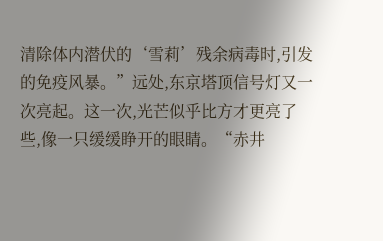清除体内潜伏的‘雪莉’残余病毒时,引发的免疫风暴。”远处,东京塔顶信号灯又一次亮起。这一次,光芒似乎比方才更亮了些,像一只缓缓睁开的眼睛。“赤井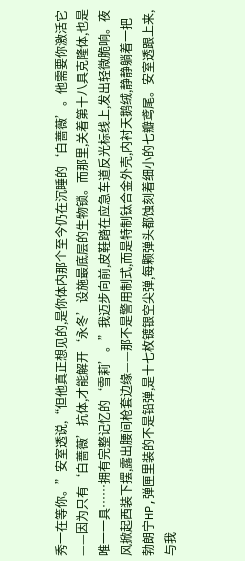秀一在等你。”安室透说,“但他真正想见的,是你体内那个至今仍在沉睡的‘白蔷薇’。他需要你激活它——因为只有‘白蔷薇’抗体,才能解开‘永冬’设施最底层的生物锁。而那里,关着第十八具克隆体,也是唯一一具……拥有完整记忆的‘雪莉’。”我迈步向前,皮鞋踏在应急车道反光标线上,发出轻微脆响。夜风掀起西装下摆,露出腰间枪套边缘——那不是警用制式,而是特制钛合金外壳,内衬天鹅绒,静静躺着一把勃朗宁HP,弹匣里装的不是铅弹,是十七枚镀银空尖弹,每颗弹头都蚀刻着细小的七瓣鸢尾。安室透跟上来,与我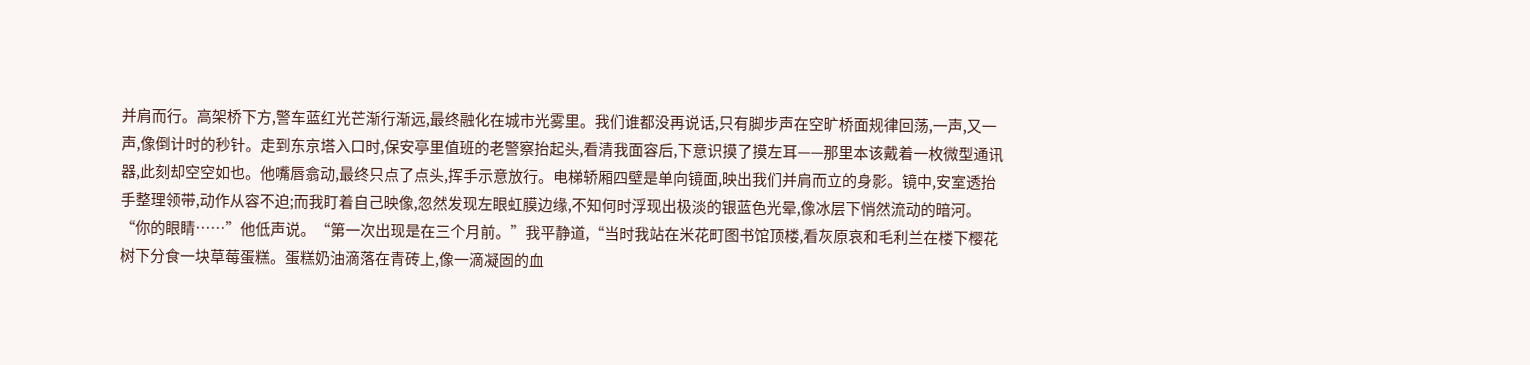并肩而行。高架桥下方,警车蓝红光芒渐行渐远,最终融化在城市光雾里。我们谁都没再说话,只有脚步声在空旷桥面规律回荡,一声,又一声,像倒计时的秒针。走到东京塔入口时,保安亭里值班的老警察抬起头,看清我面容后,下意识摸了摸左耳——那里本该戴着一枚微型通讯器,此刻却空空如也。他嘴唇翕动,最终只点了点头,挥手示意放行。电梯轿厢四壁是单向镜面,映出我们并肩而立的身影。镜中,安室透抬手整理领带,动作从容不迫;而我盯着自己映像,忽然发现左眼虹膜边缘,不知何时浮现出极淡的银蓝色光晕,像冰层下悄然流动的暗河。“你的眼睛……”他低声说。“第一次出现是在三个月前。”我平静道,“当时我站在米花町图书馆顶楼,看灰原哀和毛利兰在楼下樱花树下分食一块草莓蛋糕。蛋糕奶油滴落在青砖上,像一滴凝固的血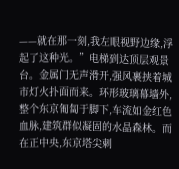——就在那一刻,我左眼视野边缘,浮起了这种光。”电梯到达顶层观景台。金属门无声滑开,强风裹挟着城市灯火扑面而来。环形玻璃幕墙外,整个东京匍匐于脚下,车流如金红色血脉,建筑群似凝固的水晶森林。而在正中央,东京塔尖刺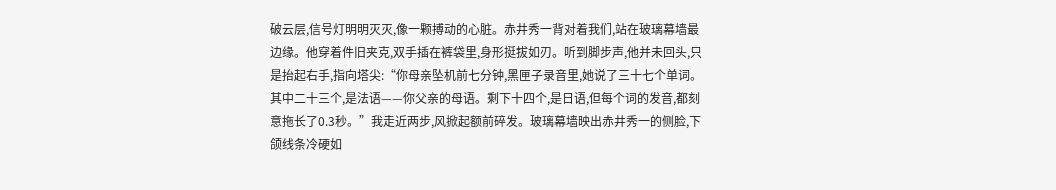破云层,信号灯明明灭灭,像一颗搏动的心脏。赤井秀一背对着我们,站在玻璃幕墙最边缘。他穿着件旧夹克,双手插在裤袋里,身形挺拔如刃。听到脚步声,他并未回头,只是抬起右手,指向塔尖:“你母亲坠机前七分钟,黑匣子录音里,她说了三十七个单词。其中二十三个,是法语——你父亲的母语。剩下十四个,是日语,但每个词的发音,都刻意拖长了0.3秒。”我走近两步,风掀起额前碎发。玻璃幕墙映出赤井秀一的侧脸,下颌线条冷硬如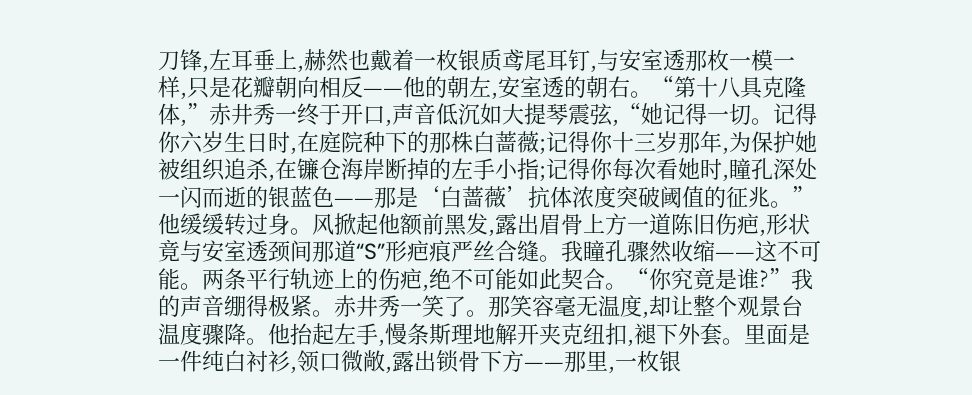刀锋,左耳垂上,赫然也戴着一枚银质鸢尾耳钉,与安室透那枚一模一样,只是花瓣朝向相反——他的朝左,安室透的朝右。“第十八具克隆体,”赤井秀一终于开口,声音低沉如大提琴震弦,“她记得一切。记得你六岁生日时,在庭院种下的那株白蔷薇;记得你十三岁那年,为保护她被组织追杀,在镰仓海岸断掉的左手小指;记得你每次看她时,瞳孔深处一闪而逝的银蓝色——那是‘白蔷薇’抗体浓度突破阈值的征兆。”他缓缓转过身。风掀起他额前黑发,露出眉骨上方一道陈旧伤疤,形状竟与安室透颈间那道“S”形疤痕严丝合缝。我瞳孔骤然收缩——这不可能。两条平行轨迹上的伤疤,绝不可能如此契合。“你究竟是谁?”我的声音绷得极紧。赤井秀一笑了。那笑容毫无温度,却让整个观景台温度骤降。他抬起左手,慢条斯理地解开夹克纽扣,褪下外套。里面是一件纯白衬衫,领口微敞,露出锁骨下方——那里,一枚银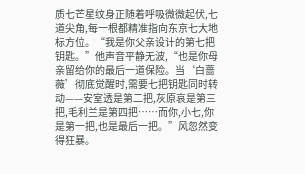质七芒星纹身正随着呼吸微微起伏,七道尖角,每一根都精准指向东京七大地标方位。“我是你父亲设计的第七把钥匙。”他声音平静无波,“也是你母亲留给你的最后一道保险。当‘白蔷薇’彻底觉醒时,需要七把钥匙同时转动——安室透是第二把,灰原哀是第三把,毛利兰是第四把……而你,小七,你是第一把,也是最后一把。”风忽然变得狂暴。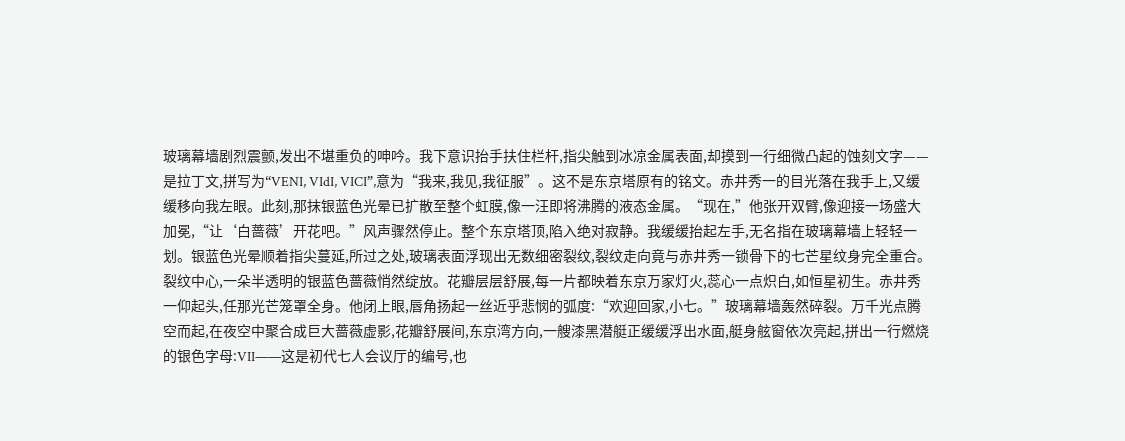玻璃幕墙剧烈震颤,发出不堪重负的呻吟。我下意识抬手扶住栏杆,指尖触到冰凉金属表面,却摸到一行细微凸起的蚀刻文字——是拉丁文,拼写为“VENI, VIdI, VICI”,意为“我来,我见,我征服”。这不是东京塔原有的铭文。赤井秀一的目光落在我手上,又缓缓移向我左眼。此刻,那抹银蓝色光晕已扩散至整个虹膜,像一汪即将沸腾的液态金属。“现在,”他张开双臂,像迎接一场盛大加冕,“让‘白蔷薇’开花吧。”风声骤然停止。整个东京塔顶,陷入绝对寂静。我缓缓抬起左手,无名指在玻璃幕墙上轻轻一划。银蓝色光晕顺着指尖蔓延,所过之处,玻璃表面浮现出无数细密裂纹,裂纹走向竟与赤井秀一锁骨下的七芒星纹身完全重合。裂纹中心,一朵半透明的银蓝色蔷薇悄然绽放。花瓣层层舒展,每一片都映着东京万家灯火,蕊心一点炽白,如恒星初生。赤井秀一仰起头,任那光芒笼罩全身。他闭上眼,唇角扬起一丝近乎悲悯的弧度:“欢迎回家,小七。”玻璃幕墙轰然碎裂。万千光点腾空而起,在夜空中聚合成巨大蔷薇虚影,花瓣舒展间,东京湾方向,一艘漆黑潜艇正缓缓浮出水面,艇身舷窗依次亮起,拼出一行燃烧的银色字母:VII——这是初代七人会议厅的编号,也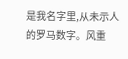是我名字里,从未示人的罗马数字。风重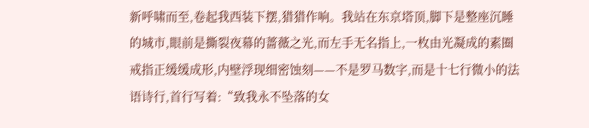新呼啸而至,卷起我西装下摆,猎猎作响。我站在东京塔顶,脚下是整座沉睡的城市,眼前是撕裂夜幕的蔷薇之光,而左手无名指上,一枚由光凝成的素圈戒指正缓缓成形,内壁浮现细密蚀刻——不是罗马数字,而是十七行微小的法语诗行,首行写着:“致我永不坠落的女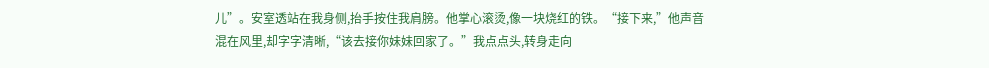儿”。安室透站在我身侧,抬手按住我肩膀。他掌心滚烫,像一块烧红的铁。“接下来,”他声音混在风里,却字字清晰,“该去接你妹妹回家了。”我点点头,转身走向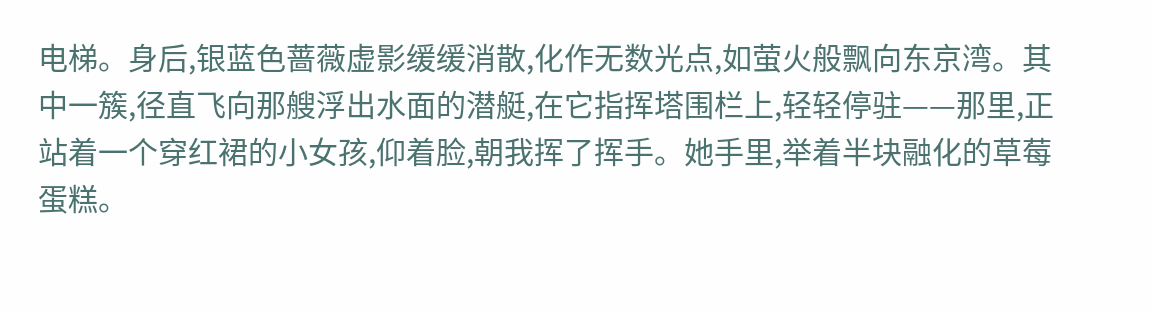电梯。身后,银蓝色蔷薇虚影缓缓消散,化作无数光点,如萤火般飘向东京湾。其中一簇,径直飞向那艘浮出水面的潜艇,在它指挥塔围栏上,轻轻停驻——那里,正站着一个穿红裙的小女孩,仰着脸,朝我挥了挥手。她手里,举着半块融化的草莓蛋糕。